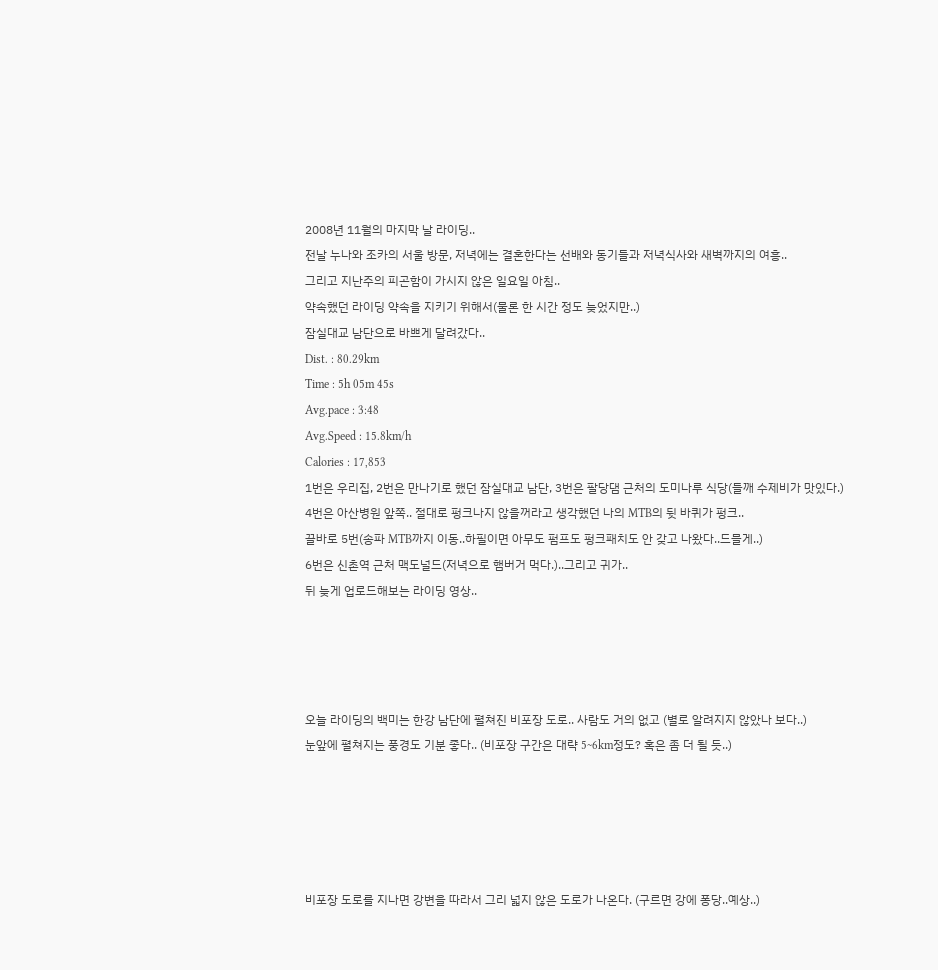2008년 11월의 마지막 날 라이딩..
전날 누나와 조카의 서울 방문, 저녁에는 결혼한다는 선배와 동기들과 저녁식사와 새벽까지의 여흥..
그리고 지난주의 피곤함이 가시지 않은 일요일 아침..
약속했던 라이딩 약속을 지키기 위해서(물론 한 시간 정도 늦었지만..)
잠실대교 남단으로 바쁘게 달려갔다..
Dist. : 80.29km
Time : 5h 05m 45s
Avg.pace : 3:48
Avg.Speed : 15.8km/h
Calories : 17,853
1번은 우리집, 2번은 만나기로 했던 잠실대교 남단, 3번은 팔당댐 근처의 도미나루 식당(들깨 수제비가 맛있다.)
4번은 아산병원 앞쪽.. 절대로 펑크나지 않을꺼라고 생각했던 나의 MTB의 뒷 바퀴가 펑크..
끌바로 5번(송파 MTB까지 이동..하필이면 아무도 펌프도 펑크패치도 안 갖고 나왔다..드믈게..)
6번은 신촌역 근처 맥도널드(저녁으로 햄버거 먹다.)..그리고 귀가..
뒤 늦게 업로드해보는 라이딩 영상..




오늘 라이딩의 백미는 한강 남단에 펼쳐진 비포장 도로.. 사람도 거의 없고 (별로 알려지지 않았나 보다..)
눈앞에 펼쳐지는 풍경도 기분 좋다.. (비포장 구간은 대략 5~6km정도? 혹은 좀 더 될 듯..)





비포장 도로를 지나면 강변을 따라서 그리 넓지 않은 도로가 나온다. (구르면 강에 퐁당..예상..)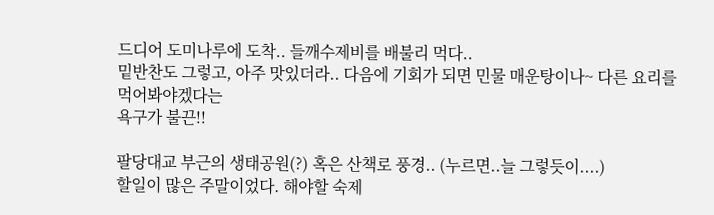드디어 도미나루에 도착.. 들깨수제비를 배불리 먹다..
밑반찬도 그렇고, 아주 맛있더라.. 다음에 기회가 되면 민물 매운탕이나~ 다른 요리를 먹어봐야겠다는
욕구가 불끈!!

팔당대교 부근의 생태공원(?) 혹은 산책로 풍경.. (누르면..늘 그렇듯이....)
할일이 많은 주말이었다. 해야할 숙제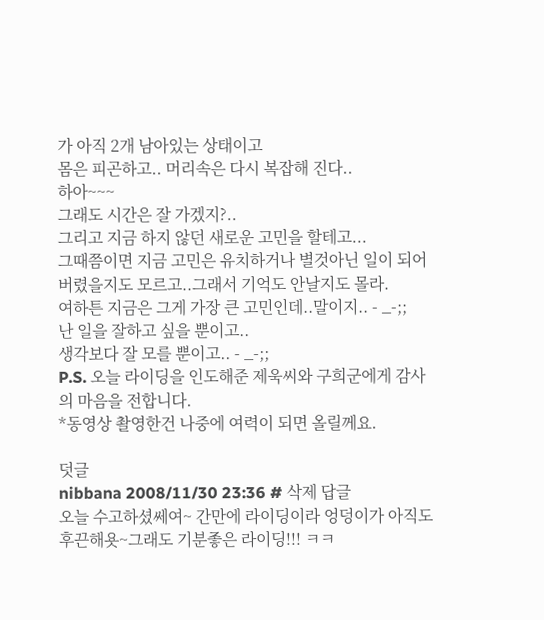가 아직 2개 남아있는 상태이고
몸은 피곤하고.. 머리속은 다시 복잡해 진다..
하아~~~
그래도 시간은 잘 가겠지?..
그리고 지금 하지 않던 새로운 고민을 할테고...
그때쯤이면 지금 고민은 유치하거나 별것아닌 일이 되어버렸을지도 모르고..그래서 기억도 안날지도 몰라.
여하튼 지금은 그게 가장 큰 고민인데..말이지.. - _-;;
난 일을 잘하고 싶을 뿐이고..
생각보다 잘 모를 뿐이고.. - _-;;
P.S. 오늘 라이딩을 인도해준 제욱씨와 구희군에게 감사의 마음을 전합니다.
*동영상 촬영한건 나중에 여력이 되면 올릴께요.

덧글
nibbana 2008/11/30 23:36 # 삭제 답글
오늘 수고하셨쎄여~ 간만에 라이딩이라 엉덩이가 아직도 후끈해욧~그래도 기분좋은 라이딩!!! ㅋㅋ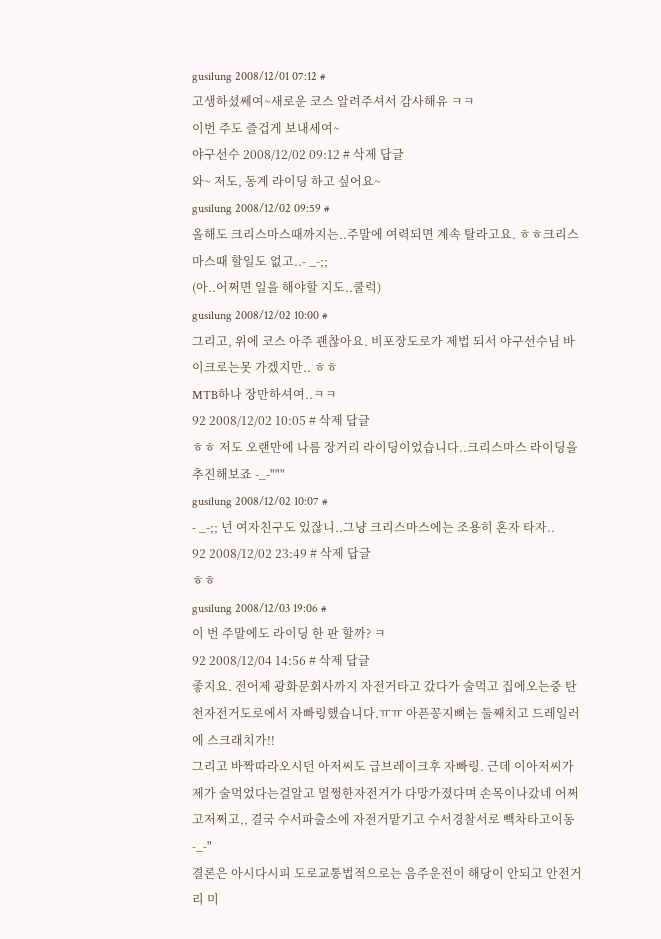gusilung 2008/12/01 07:12 #
고생하셨쎄여~새로운 코스 알려주셔서 감사해유 ㅋㅋ
이번 주도 즐겁게 보내세여~
야구선수 2008/12/02 09:12 # 삭제 답글
와~ 저도, 동계 라이딩 하고 싶어요~
gusilung 2008/12/02 09:59 #
올해도 크리스마스때까지는..주말에 여력되면 계속 탈라고요. ㅎㅎ크리스마스때 할일도 없고..- _-;;
(아..어쩌면 일을 해야할 지도..쿨럭)
gusilung 2008/12/02 10:00 #
그리고, 위에 코스 아주 괜찮아요. 비포장도로가 제법 되서 야구선수님 바이크로는못 가겠지만.. ㅎㅎ
MTB하나 장만하셔여..ㅋㅋ
92 2008/12/02 10:05 # 삭제 답글
ㅎㅎ 저도 오랜만에 나름 장거리 라이딩이었습니다..크리스마스 라이딩을 추진해보죠 -_-"""
gusilung 2008/12/02 10:07 #
- _-;; 넌 여자친구도 있잖니..그냥 크리스마스에는 조용히 혼자 타자..
92 2008/12/02 23:49 # 삭제 답글
ㅎㅎ
gusilung 2008/12/03 19:06 #
이 번 주말에도 라이딩 한 판 할까? ㅋ
92 2008/12/04 14:56 # 삭제 답글
좋지요. 전어제 광화문회사까지 자전거타고 갔다가 술먹고 집에오는중 탄천자전거도로에서 자빠링했습니다.ㅠㅠ 아픈꽁지뼈는 둘째치고 드레일러에 스크래치가!!
그리고 바짝따라오시던 아저씨도 급브레이크후 자빠링. 근데 이아저씨가 제가 술먹었다는걸알고 멀쩡한자전거가 다망가졌다며 손목이나갔네 어쩌고저쩌고,, 결국 수서파출소에 자전거맡기고 수서경찰서로 빽차타고이동 -_-"
결론은 아시다시피 도로교통법적으로는 음주운전이 해당이 안되고 안전거리 미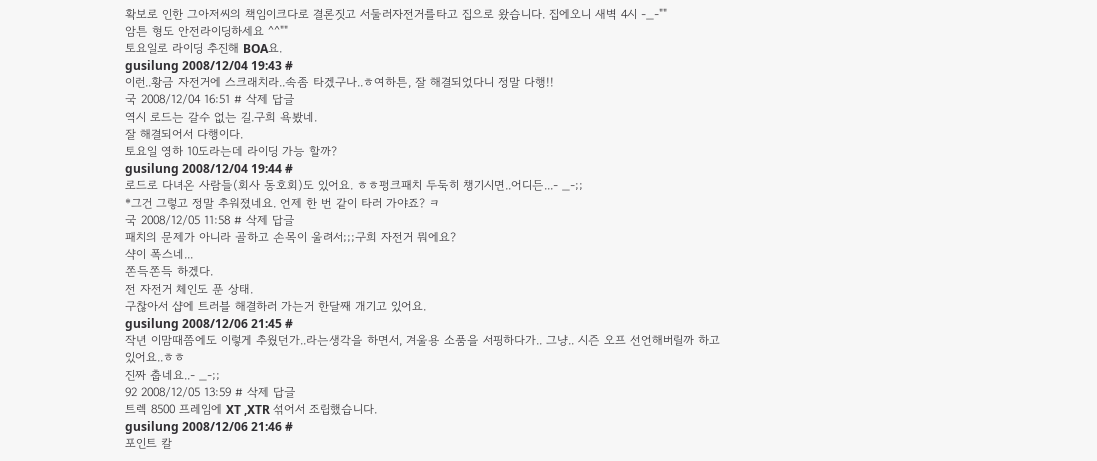확보로 인한 그아저씨의 책임이크다로 결론짓고 서둘러자전거를타고 집으로 왔습니다. 집에오니 새벽 4시 -_-""
암튼 형도 안전라이딩하세요 ^^""
토요일로 라이딩 추진해 BOA요.
gusilung 2008/12/04 19:43 #
이런..황금 자전거에 스크래치라..속좀 타겠구나..ㅎ여하튼, 잘 해결되었다니 정말 다행!!
국 2008/12/04 16:51 # 삭제 답글
역시 로드는 갈수 없는 길.구희 욕봤네.
잘 해결되어서 다행이다.
토요일 영하 10도라는데 라이딩 가능 할까?
gusilung 2008/12/04 19:44 #
로드로 다녀온 사람들(회사 동호회)도 있어요. ㅎㅎ펑크패치 두둑히 챙기시면..어디든...- _-;;
*그건 그렇고 정말 추워졌네요. 언제 한 번 같이 타러 가야죠? ㅋ
국 2008/12/05 11:58 # 삭제 답글
패치의 문제가 아니라 골하고 손목이 울려서;;;구희 자전거 뭐에요?
샥이 폭스네...
쫀득쫀득 하겠다.
전 자전거 체인도 푼 상태.
구찮아서 샵에 트러블 해결하러 가는거 한달째 개기고 있어요.
gusilung 2008/12/06 21:45 #
작년 이맘때쯤에도 이렇게 추웠던가..라는생각을 하면서, 겨울용 소품을 서핑하다가.. 그냥.. 시즌 오프 선언해버릴까 하고 있어요..ㅎㅎ
진짜 춥네요..- _-;;
92 2008/12/05 13:59 # 삭제 답글
트렉 8500 프레임에 XT ,XTR 섞어서 조립했습니다.
gusilung 2008/12/06 21:46 #
포인트 칼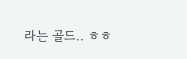라는 골드.. ㅎㅎ